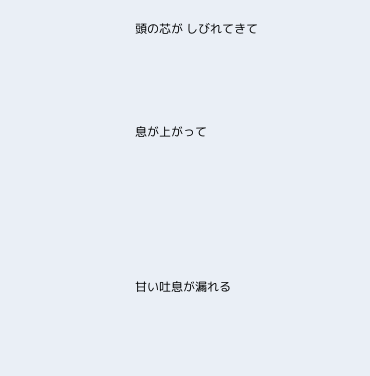頭の芯が しびれてきて



息が上がって





甘い吐息が漏れる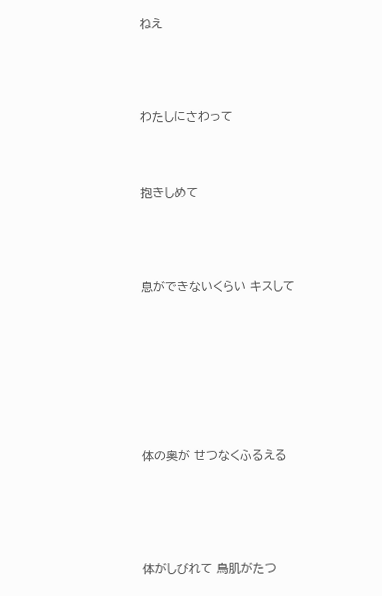ねえ




わたしにさわって



抱きしめて




息ができないくらい キスして








体の奥が せつなくふるえる





体がしびれて 鳥肌がたつ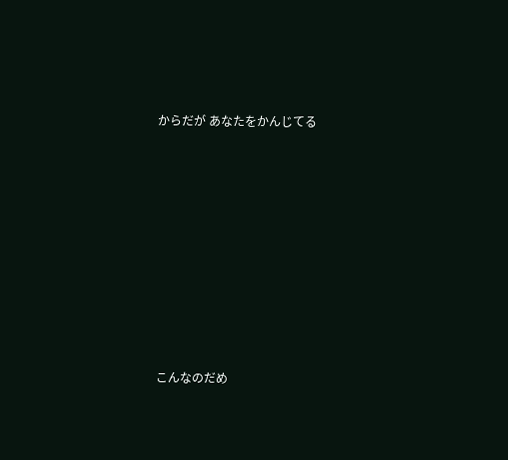からだが あなたをかんじてる










こんなのだめ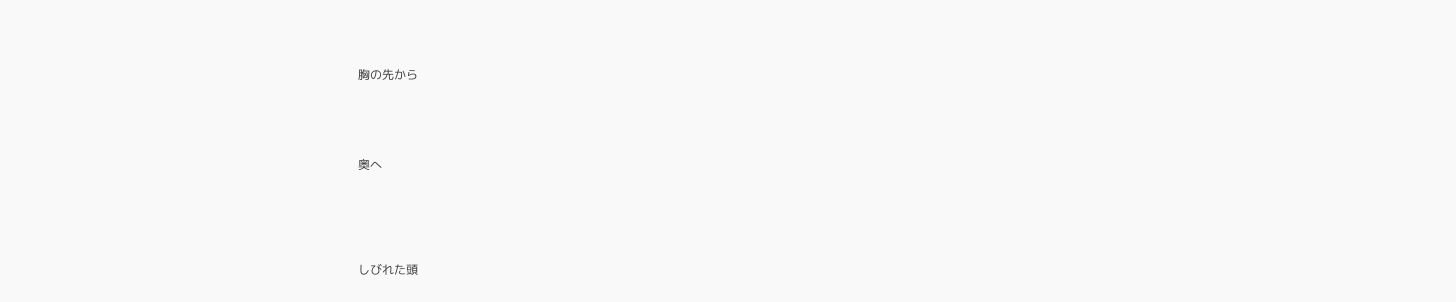胸の先から





奥へ






しびれた頭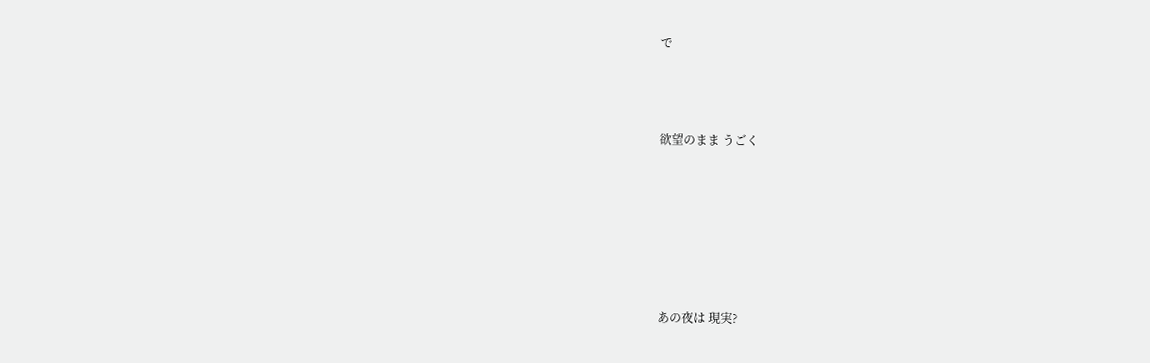で





欲望のまま うごく










あの夜は 現実?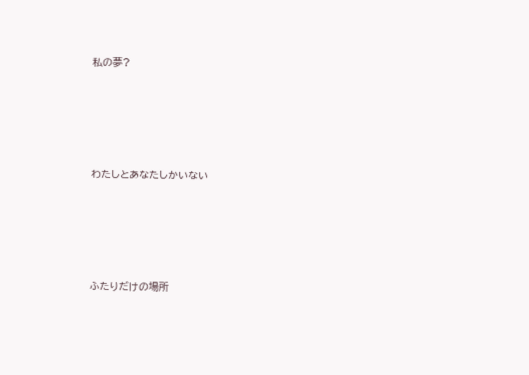私の夢?







わたしとあなたしかいない







ふたりだけの場所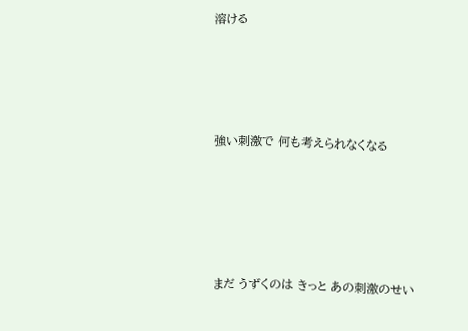溶ける





強い刺激で 何も考えられなくなる






まだ うずくのは きっと あの刺激のせい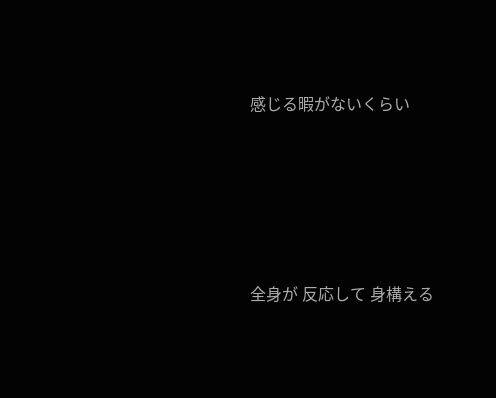感じる暇がないくらい





全身が 反応して 身構える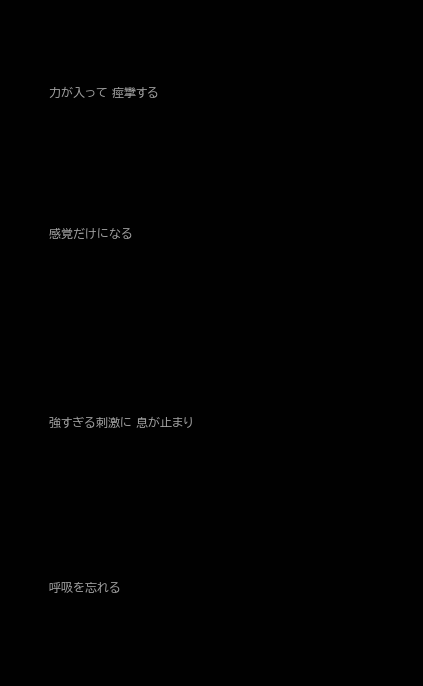力が入って 痙攣する





感覚だけになる







強すぎる刺激に 息が止まり






呼吸を忘れる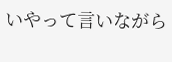いやって言いながら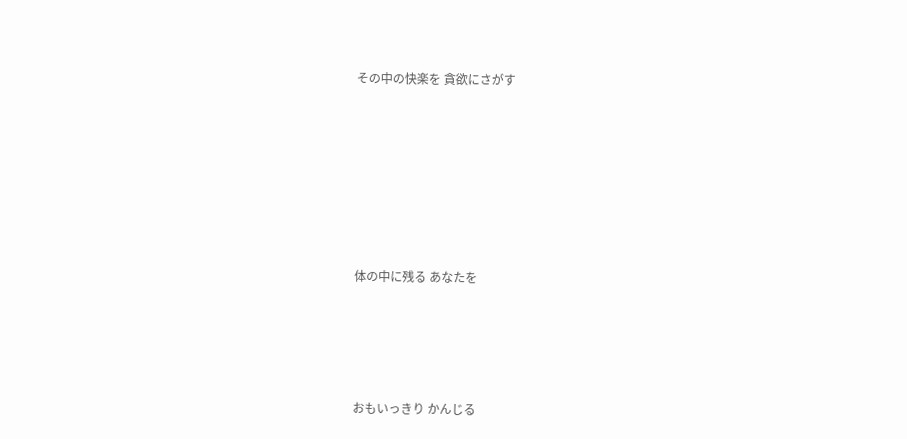その中の快楽を 貪欲にさがす








体の中に残る あなたを





おもいっきり かんじる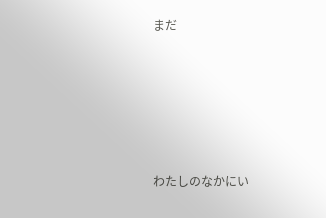まだ






わたしのなかにい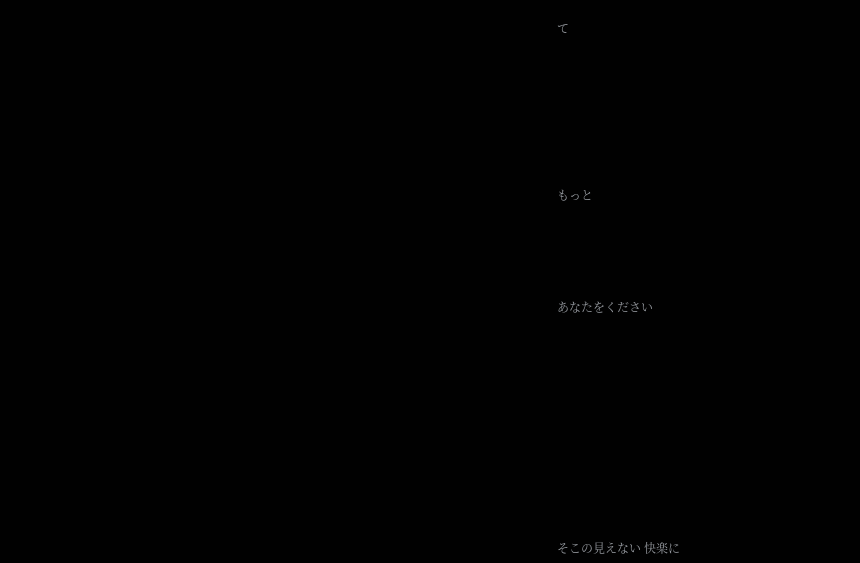て








もっと





あなたをください












そこの見えない 快楽に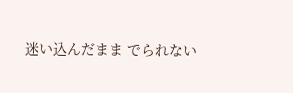迷い込んだまま でられない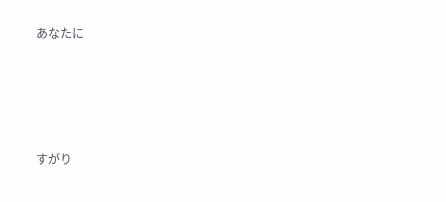あなたに





すがり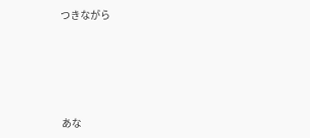つきながら





あな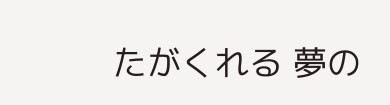たがくれる 夢の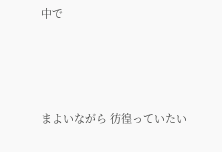中で






まよいながら 彷徨っていたい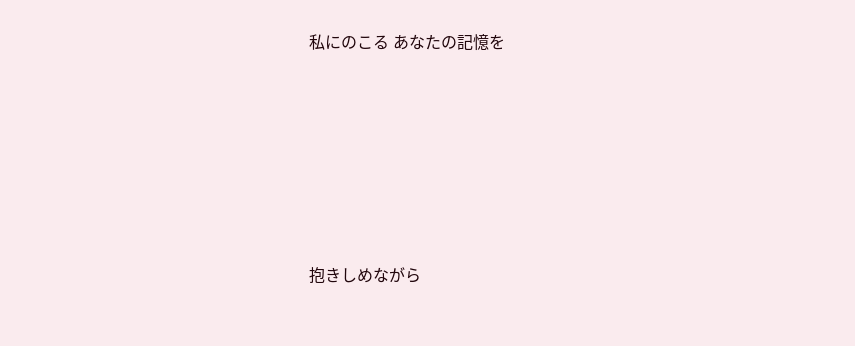私にのこる あなたの記憶を






抱きしめながら